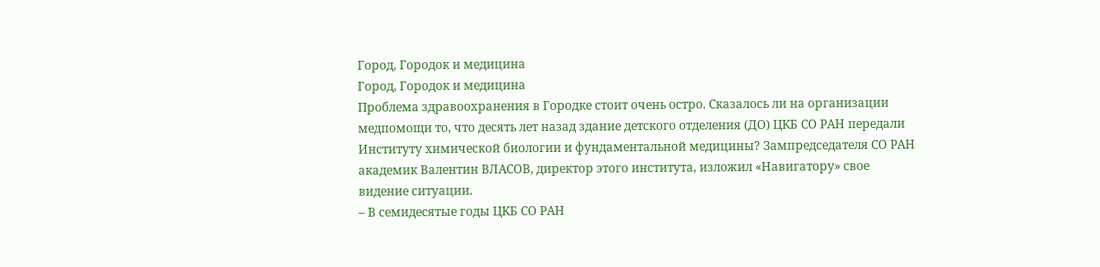Город, Городок и медицина
Город, Городок и медицина
Проблема здравоохранения в Городке стоит очень остро. Сказалось ли на организации медпомощи то, что десять лет назад здание детского отделения (ДО) ЦКБ СО РАН передали Институту химической биологии и фундаментальной медицины? Зампредседателя СО РАН академик Валентин ВЛАСОВ, директор этого института, изложил «Навигатору» свое видение ситуации.
– В семидесятые годы ЦКБ СО РАН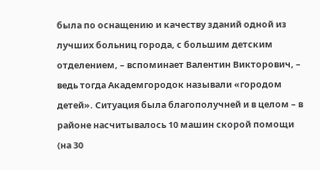была по оснащению и качеству зданий одной из лучших больниц города, с большим детским отделением, – вспоминает Валентин Викторович, – ведь тогда Академгородок называли «городом детей». Ситуация была благополучней и в целом – в районе насчитывалось 10 машин скорой помощи (на 30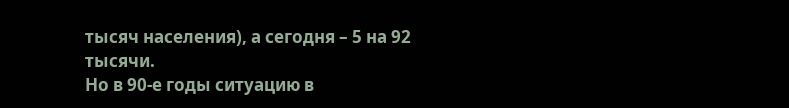тысяч населения), а сегодня – 5 на 92 тысячи.
Но в 90-е годы ситуацию в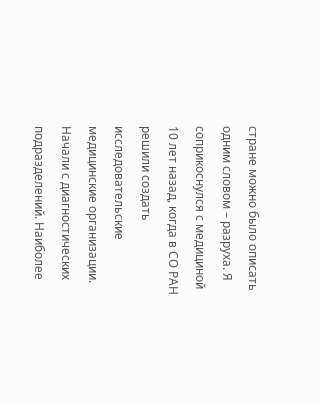стране можно было описать одним словом – разруха. Я соприкоснулся с медициной 10 лет назад, когда в СО РАН решили создать исследовательские медицинские организации. Начали с диагностических подразделений. Наиболее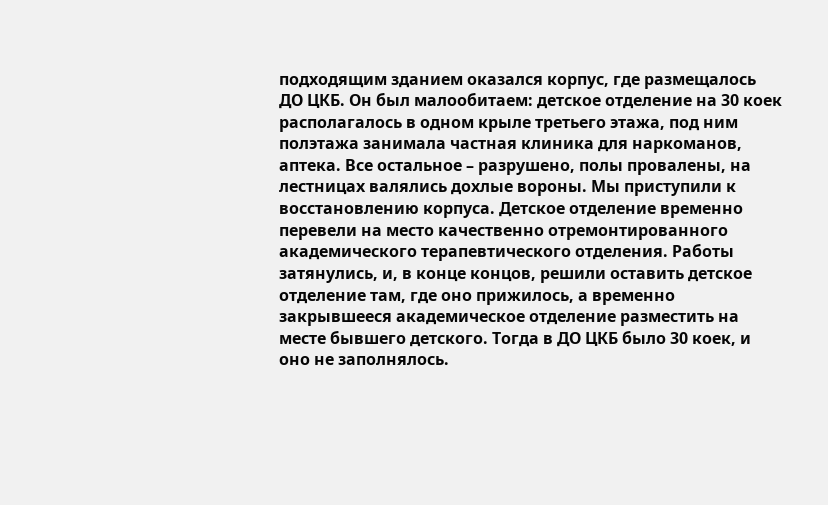подходящим зданием оказался корпус, где размещалось ДО ЦКБ. Он был малообитаем: детское отделение на 30 коек располагалось в одном крыле третьего этажа, под ним полэтажа занимала частная клиника для наркоманов, аптека. Все остальное – разрушено, полы провалены, на лестницах валялись дохлые вороны. Мы приступили к восстановлению корпуса. Детское отделение временно перевели на место качественно отремонтированного академического терапевтического отделения. Работы затянулись, и, в конце концов, решили оставить детское отделение там, где оно прижилось, а временно закрывшееся академическое отделение разместить на месте бывшего детского. Тогда в ДО ЦКБ было 30 коек, и оно не заполнялось.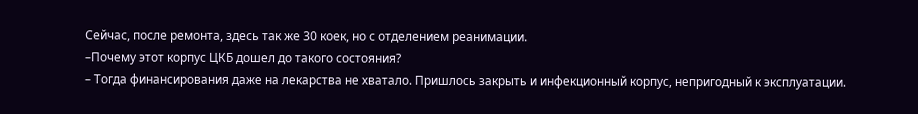Сейчас, после ремонта, здесь так же 30 коек, но с отделением реанимации.
–Почему этот корпус ЦКБ дошел до такого состояния?
– Тогда финансирования даже на лекарства не хватало. Пришлось закрыть и инфекционный корпус, непригодный к эксплуатации.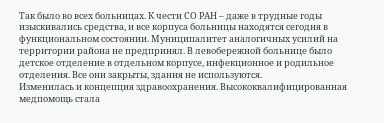Так было во всех больницах. К чести СО РАН – даже в трудные годы изыскивались средства, и все корпуса больницы находятся сегодня в функциональном состоянии. Муниципалитет аналогичных усилий на территории района не предпринял. В левобережной больнице было детское отделение в отдельном корпусе, инфекционное и родильное отделения. Все они закрыты, здания не используются.
Изменилась и концепция здравоохранения. Высококвалифицированная медпомощь стала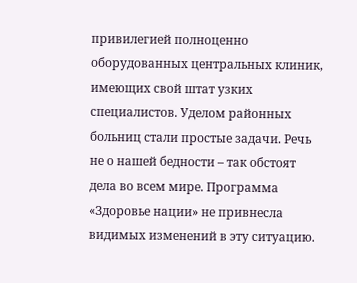привилегией полноценно оборудованных центральных клиник, имеющих свой штат узких специалистов. Уделом районных больниц стали простые задачи. Речь не о нашей бедности – так обстоят дела во всем мире. Программа «Здоровье нации» не привнесла видимых изменений в эту ситуацию.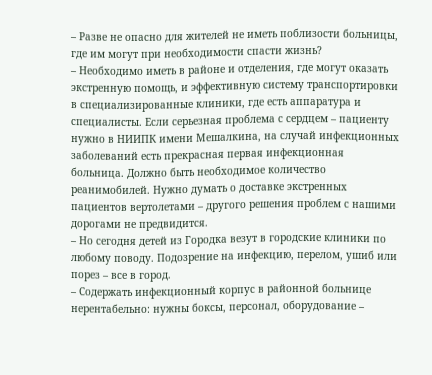– Разве не опасно для жителей не иметь поблизости больницы, где им могут при необходимости спасти жизнь?
– Необходимо иметь в районе и отделения, где могут оказать экстренную помощь, и эффективную систему транспортировки в специализированные клиники, где есть аппаратура и специалисты. Если серьезная проблема с сердцем – пациенту нужно в НИИПК имени Мешалкина, на случай инфекционных заболеваний есть прекрасная первая инфекционная больница. Должно быть необходимое количество реанимобилей. Нужно думать о доставке экстренных пациентов вертолетами – другого решения проблем с нашими дорогами не предвидится.
– Но сегодня детей из Городка везут в городские клиники по любому поводу. Подозрение на инфекцию, перелом, ушиб или порез – все в город.
– Содержать инфекционный корпус в районной больнице нерентабельно: нужны боксы, персонал, оборудование –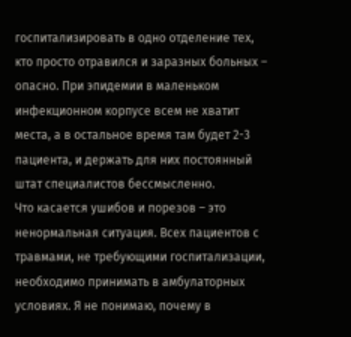госпитализировать в одно отделение тех, кто просто отравился и заразных больных – опасно. При эпидемии в маленьком инфекционном корпусе всем не хватит места, а в остальное время там будет 2-3 пациента, и держать для них постоянный штат специалистов бессмысленно.
Что касается ушибов и порезов – это ненормальная ситуация. Всех пациентов с травмами, не требующими госпитализации, необходимо принимать в амбулаторных условиях. Я не понимаю, почему в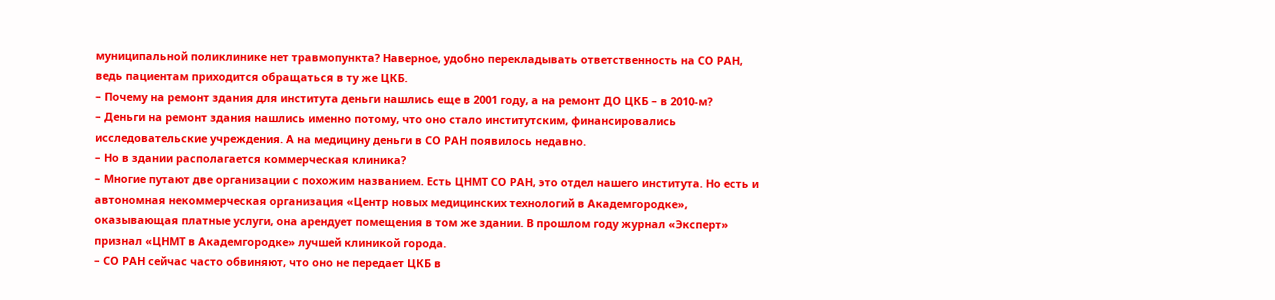муниципальной поликлинике нет травмопункта? Наверное, удобно перекладывать ответственность на СО РАН, ведь пациентам приходится обращаться в ту же ЦКБ.
– Почему на ремонт здания для института деньги нашлись еще в 2001 году, а на ремонт ДО ЦКБ – в 2010-м?
– Деньги на ремонт здания нашлись именно потому, что оно стало институтским, финансировались исследовательские учреждения. А на медицину деньги в СО РАН появилось недавно.
– Но в здании располагается коммерческая клиника?
– Многие путают две организации с похожим названием. Есть ЦНМТ СО РАН, это отдел нашего института. Но есть и автономная некоммерческая организация «Центр новых медицинских технологий в Академгородке», оказывающая платные услуги, она арендует помещения в том же здании. В прошлом году журнал «Эксперт» признал «ЦНМТ в Академгородке» лучшей клиникой города.
– СО РАН сейчас часто обвиняют, что оно не передает ЦКБ в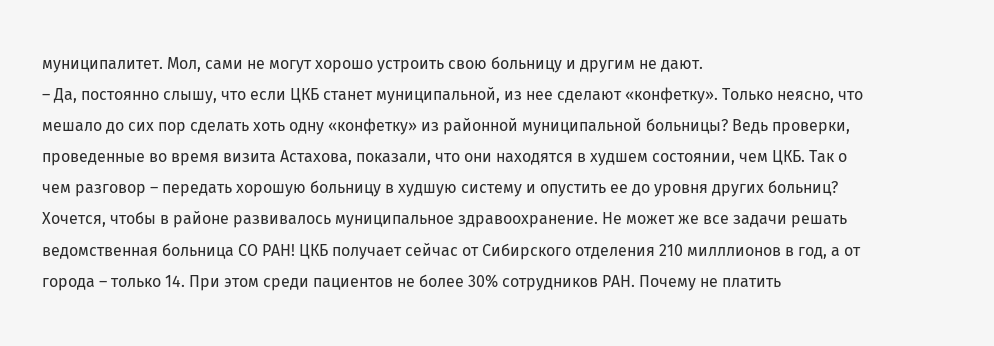муниципалитет. Мол, сами не могут хорошо устроить свою больницу и другим не дают.
– Да, постоянно слышу, что если ЦКБ станет муниципальной, из нее сделают «конфетку». Только неясно, что мешало до сих пор сделать хоть одну «конфетку» из районной муниципальной больницы? Ведь проверки, проведенные во время визита Астахова, показали, что они находятся в худшем состоянии, чем ЦКБ. Так о чем разговор – передать хорошую больницу в худшую систему и опустить ее до уровня других больниц?
Хочется, чтобы в районе развивалось муниципальное здравоохранение. Не может же все задачи решать ведомственная больница СО РАН! ЦКБ получает сейчас от Сибирского отделения 210 милллионов в год, а от города – только 14. При этом среди пациентов не более 30% сотрудников РАН. Почему не платить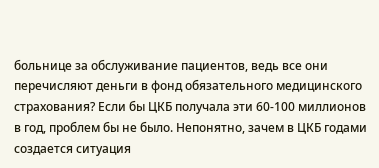больнице за обслуживание пациентов, ведь все они перечисляют деньги в фонд обязательного медицинского страхования? Если бы ЦКБ получала эти 60-100 миллионов в год, проблем бы не было. Непонятно, зачем в ЦКБ годами создается ситуация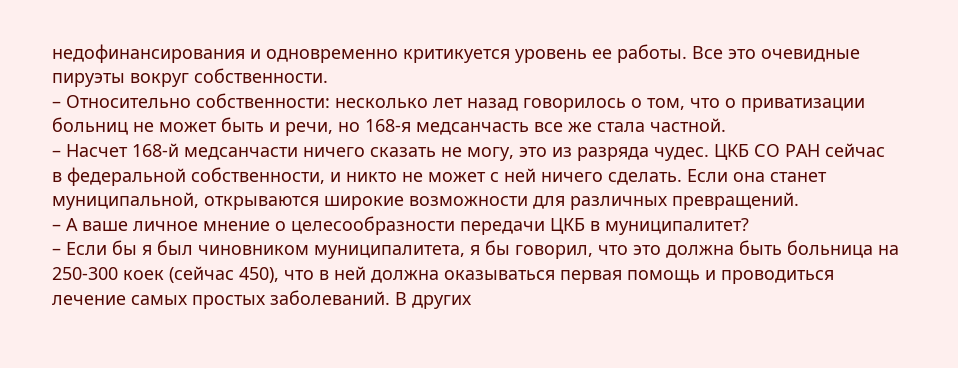недофинансирования и одновременно критикуется уровень ее работы. Все это очевидные пируэты вокруг собственности.
– Относительно собственности: несколько лет назад говорилось о том, что о приватизации больниц не может быть и речи, но 168-я медсанчасть все же стала частной.
– Насчет 168-й медсанчасти ничего сказать не могу, это из разряда чудес. ЦКБ СО РАН сейчас в федеральной собственности, и никто не может с ней ничего сделать. Если она станет муниципальной, открываются широкие возможности для различных превращений.
– А ваше личное мнение о целесообразности передачи ЦКБ в муниципалитет?
– Если бы я был чиновником муниципалитета, я бы говорил, что это должна быть больница на 250-300 коек (сейчас 450), что в ней должна оказываться первая помощь и проводиться лечение самых простых заболеваний. В других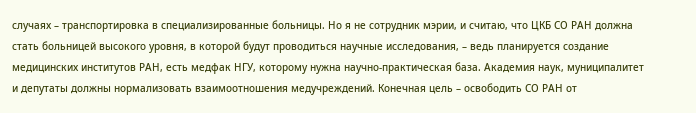случаях – транспортировка в специализированные больницы. Но я не сотрудник мэрии, и считаю, что ЦКБ СО РАН должна стать больницей высокого уровня, в которой будут проводиться научные исследования, – ведь планируется создание медицинских институтов РАН, есть медфак НГУ, которому нужна научно-практическая база. Академия наук, муниципалитет и депутаты должны нормализовать взаимоотношения медучреждений. Конечная цель – освободить СО РАН от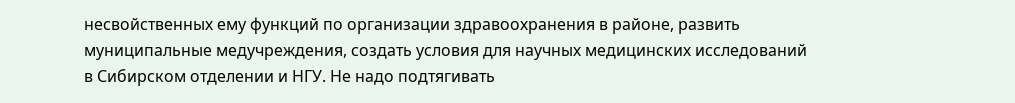несвойственных ему функций по организации здравоохранения в районе, развить муниципальные медучреждения, создать условия для научных медицинских исследований в Сибирском отделении и НГУ. Не надо подтягивать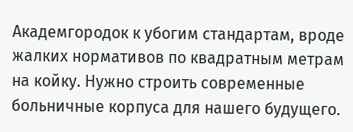Академгородок к убогим стандартам, вроде жалких нормативов по квадратным метрам на койку. Нужно строить современные больничные корпуса для нашего будущего.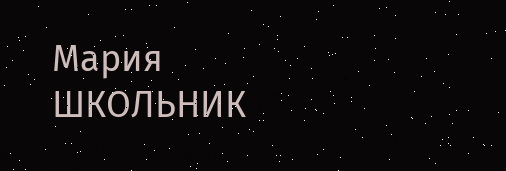Мария ШКОЛЬНИК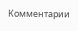Комментарии